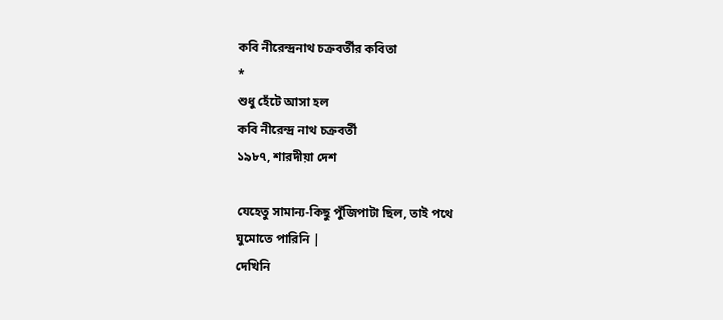কবি নীরেন্দ্রনাথ চক্রবর্তীর কবিতা
*
শুধু হেঁটে আসা হল
কবি নীরেন্দ্র নাথ চক্রবর্তী
১৯৮৭, শারদীয়া দেশ

যেহেতু সামান্য-কিছু পুঁজিপাটা ছিল, তাই পথে
ঘুমোতে পারিনি |
দেখিনি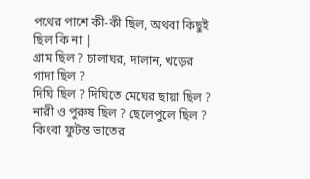পথের পাশে কী-কী ছিল, অথবা কিছুই
ছিল কি না |
গ্রাম ছিল ? চালাঘর, দালান, খড়ের গাদা ছিল ?
দিঘি ছিল ? দিঘিতে মেঘের ছায়া ছিল ?
নারী ও পুরুষ ছিল ? ছেলেপুলে ছিল ? কিংবা ফুটন্ত ভাতের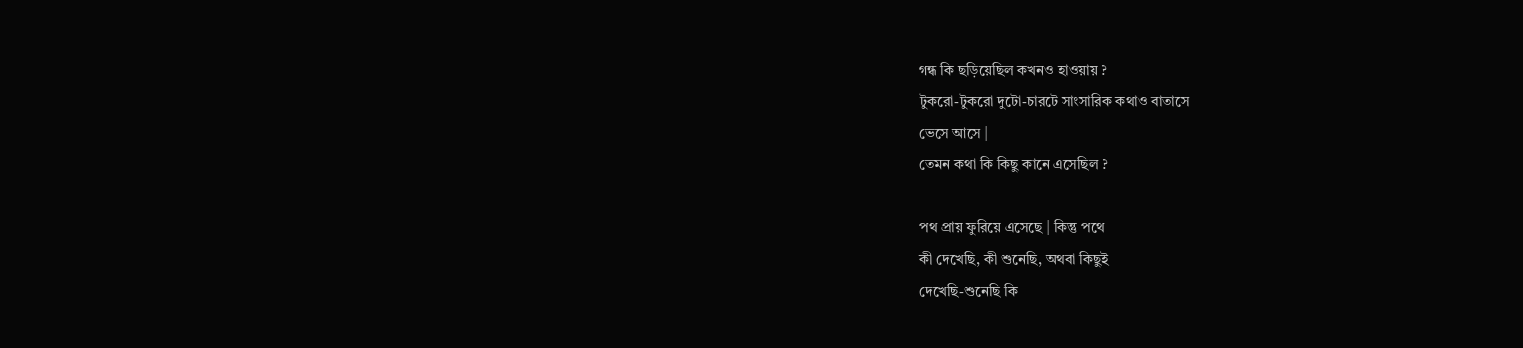গন্ধ কি ছড়িয়েছিল কখনও হাওয়ায় ?
টুকরো-টুকরো দুটো-চারটে সাংসারিক কথাও বাতাসে
ভেসে আসে |
তেমন কথা কি কিছু কানে এসেছিল ?

পথ প্রায় ফুরিয়ে এসেছে | কিন্তু পথে
কী দেখেছি, কী শুনেছি, অথবা কিছুই
দেখেছি-শুনেছি কি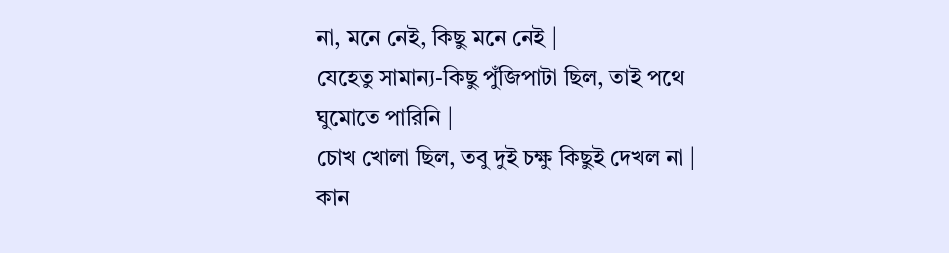না, মনে নেই, কিছু মনে নেই |
যেহেতু সামান্য-কিছু পুঁজিপাটা ছিল, তাই পথে
ঘুমোতে পারিনি |
চোখ খোলা ছিল, তবু দুই চক্ষু কিছুই দেখল না |
কান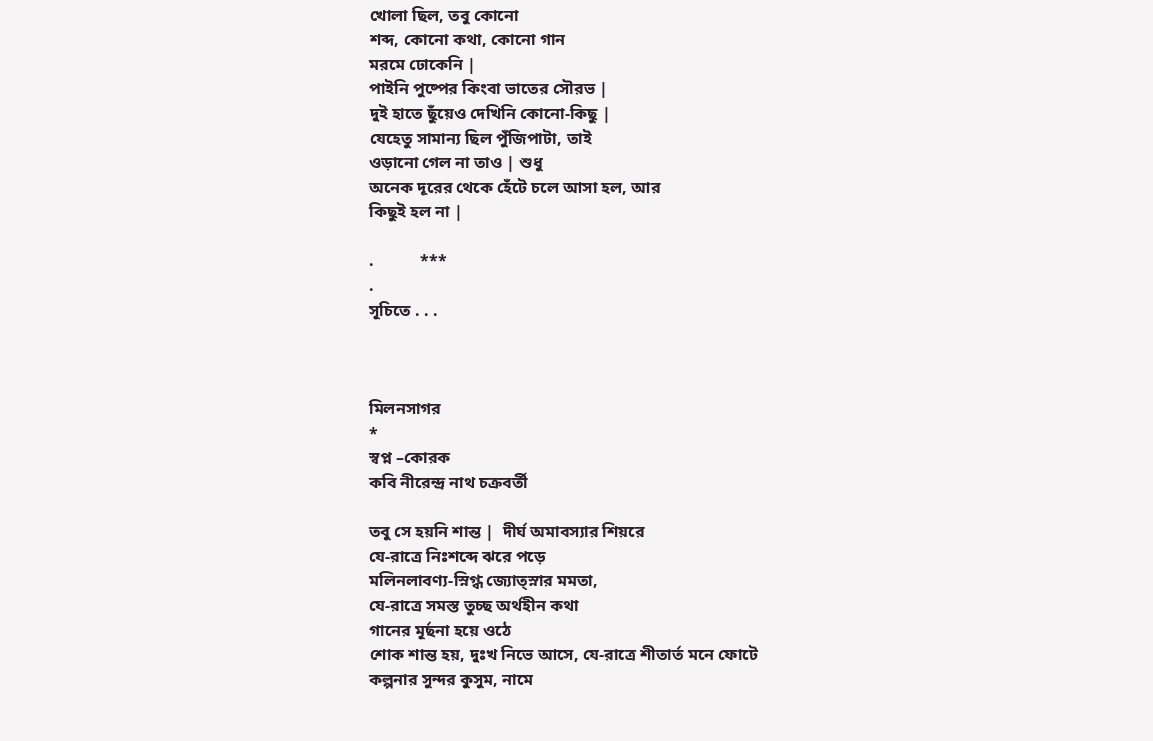খোলা ছিল, তবু কোনো
শব্দ, কোনো কথা, কোনো গান
মরমে ঢোকেনি |
পাইনি পুষ্পের কিংবা ভাতের সৌরভ |
দুই হাতে ছুঁয়েও দেখিনি কোনো-কিছু |
যেহেতু সামান্য ছিল পুঁজিপাটা, তাই
ওড়ানো গেল না তাও | শুধু
অনেক দূরের থেকে হেঁটে চলে আসা হল, আর
কিছুই হল না |

.           ***
.
সূচিতে . . .



মিলনসাগর
*
স্বপ্ন –কোরক
কবি নীরেন্দ্র নাথ চক্রবর্তী

তবু সে হয়নি শান্ত |  দীর্ঘ অমাবস্যার শিয়রে
যে-রাত্রে নিঃশব্দে ঝরে পড়ে
মলিনলাবণ্য-স্নিগ্ধ জ্যোত্স্নার মমতা,
যে-রাত্রে সমস্ত তুচ্ছ অর্থহীন কথা
গানের মূর্ছনা হয়ে ওঠে
শোক শান্ত হয়, দুঃখ নিভে আসে, যে-রাত্রে শীতার্ত মনে ফোটে
কল্পনার সুন্দর কুসুম, নামে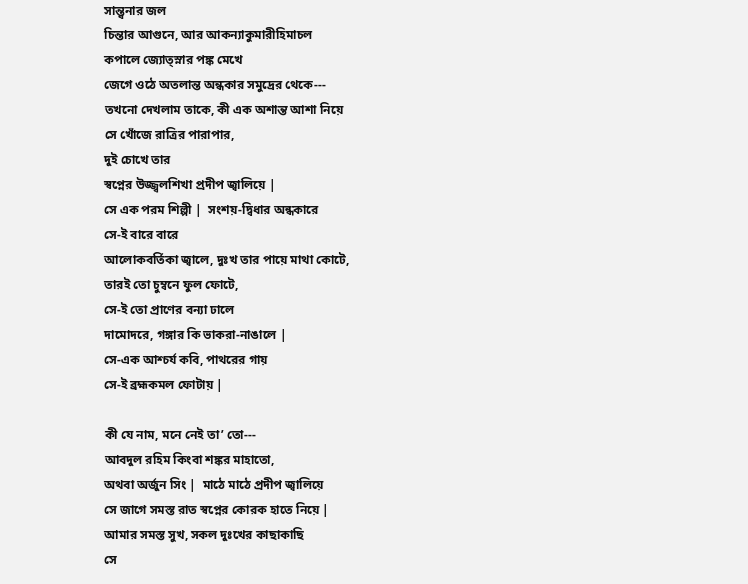সান্ত্বনার জল
চিন্তার আগুনে, আর আকন্যাকুমারীহিমাচল
কপালে জ্যোত্স্নার পঙ্ক মেখে
জেগে ওঠে অতলান্ত অন্ধকার সমুদ্রের থেকে---
তখনো দেখলাম তাকে, কী এক অশান্ত আশা নিয়ে
সে খোঁজে রাত্রির পারাপার,
দুই চোখে তার
স্বপ্নের উজ্জ্বলশিখা প্রদীপ জ্বালিয়ে |
সে এক পরম শিল্পী |  সংশয়-দ্বিধার অন্ধকারে
সে-ই বারে বারে
আলোকবর্তিকা জ্বালে, দুঃখ তার পায়ে মাথা কোটে,
তারই তো চুম্বনে ফুল ফোটে,
সে-ই তো প্রাণের বন্যা ঢালে
দামোদরে, গঙ্গার কি ভাকরা-নাঙালে |
সে-এক আশ্চর্য কবি, পাথরের গায়
সে-ই ব্রহ্মকমল ফোটায় |

কী যে নাম, মনে নেই তা’ তো---
আবদুল রহিম কিংবা শঙ্কর মাহাতো,
অথবা অর্জুন সিং |  মাঠে মাঠে প্রদীপ জ্বালিয়ে
সে জাগে সমস্ত রাত স্বপ্নের কোরক হাতে নিয়ে |
আমার সমস্ত সুখ, সকল দুঃখের কাছাকাছি
সে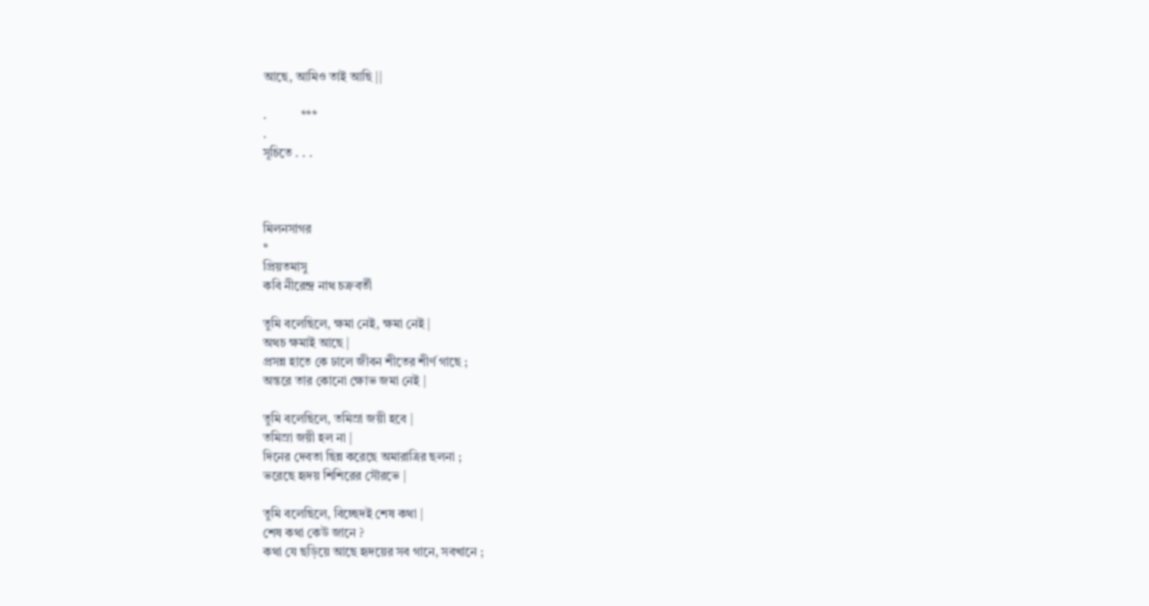আছে, আমিও তাই আছি ||

.           ***
.
সূচিতে . . .



মিলনসাগর
*
প্রিয়তমাসু
কবি নীরেন্দ্র নাথ চক্রবর্তী

তুমি বলেছিলে, ক্ষমা নেই, ক্ষমা নেই |
অথচ ক্ষমাই আছে |
প্রসন্ন হাতে কে ঢালে জীবন শীতের শীর্ণ গাছে ;
অন্তরে তার কোনো ক্ষোভ জমা নেই |

তুমি বলেছিলে, তমিস্রা জয়ী হবে |
তমিস্রা জয়ী হল না |
দিনের দেবতা ছিন্ন করেছে অমারাত্রির ছলনা ;
ভরেছে হৃদয় শিশিরের সৌরভে |

তুমি বলেছিলে, বিচ্ছেদই শেষ কথা |
শেষ কথা কেউ জানে ?
কথা যে ছড়িয়ে আছে হৃদয়ের সব গানে, সবখানে ;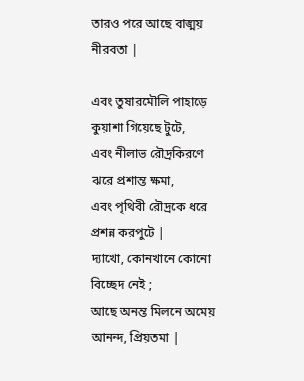তারও পরে আছে বাঙ্ময় নীরবতা |

এবং তুষারমৌলি পাহাড়ে কুয়াশা গিয়েছে টুটে,
এবং নীলাভ রৌদ্রকিরণে ঝরে প্রশান্ত ক্ষমা,
এবং পৃথিবী রৌদ্রকে ধরে প্রশন্ন করপুটে |
দ্যাখো, কোনখানে কোনো বিচ্ছেদ নেই ;
আছে অনন্ত মিলনে অমেয় আনন্দ, প্রিয়তমা |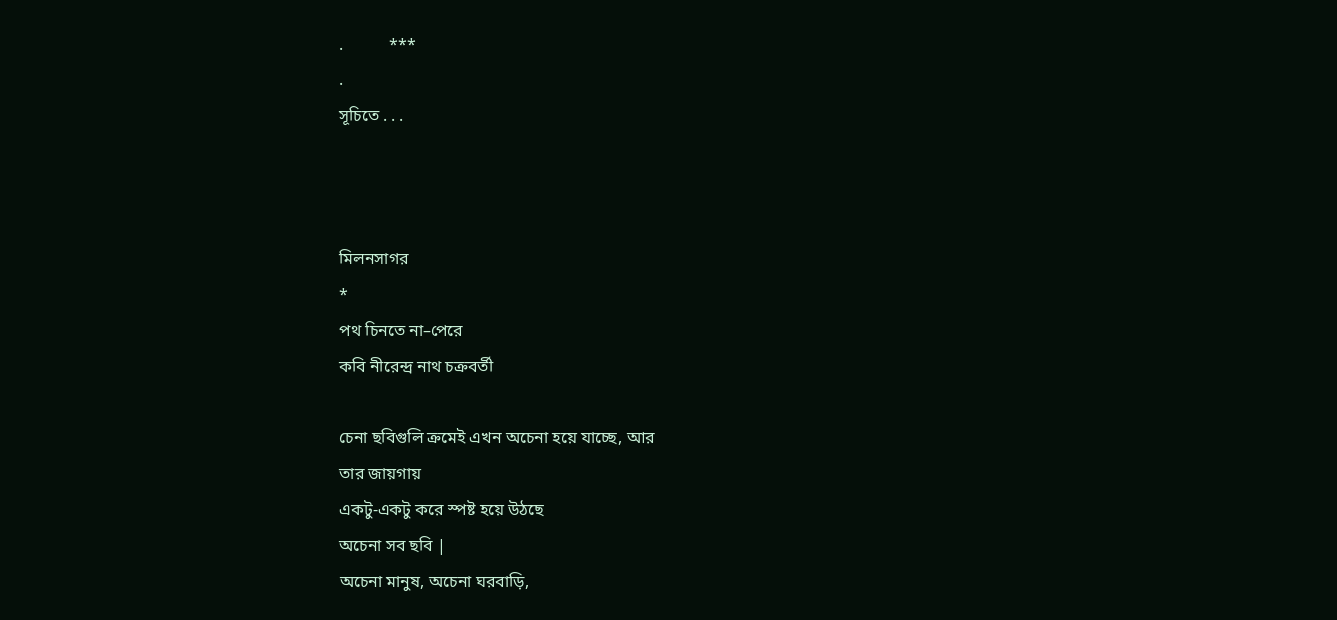.           ***
.
সূচিতে . . .



মিলনসাগর
*
পথ চিনতে না–পেরে
কবি নীরেন্দ্র নাথ চক্রবর্তী

চেনা ছবিগুলি ক্রমেই এখন অচেনা হয়ে যাচ্ছে, আর
তার জায়গায়
একটু-একটু করে স্পষ্ট হয়ে উঠছে
অচেনা সব ছবি |
অচেনা মানুষ, অচেনা ঘরবাড়ি,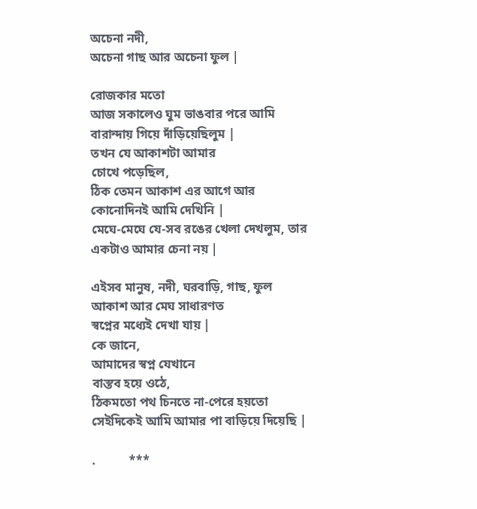অচেনা নদী,
অচেনা গাছ আর অচেনা ফুল |

রোজকার মতো
আজ সকালেও ঘুম ভাঙবার পরে আমি
বারান্দায় গিয়ে দাঁড়িয়েছিলুম |
তখন যে আকাশটা আমার
চোখে পড়েছিল,
ঠিক তেমন আকাশ এর আগে আর
কোনোদিনই আমি দেখিনি |
মেঘে-মেঘে যে-সব রঙের খেলা দেখলুম, তার
একটাও আমার চেনা নয় |

এইসব মানুষ, নদী, ঘরবাড়ি, গাছ, ফুল
আকাশ আর মেঘ সাধারণত
স্বপ্নের মধ্যেই দেখা যায় |
কে জানে,
আমাদের স্বপ্ন যেখানে
বাস্তব হয়ে ওঠে,
ঠিকমতো পথ চিনতে না-পেরে হয়তো
সেইদিকেই আমি আমার পা বাড়িয়ে দিয়েছি |

.           ***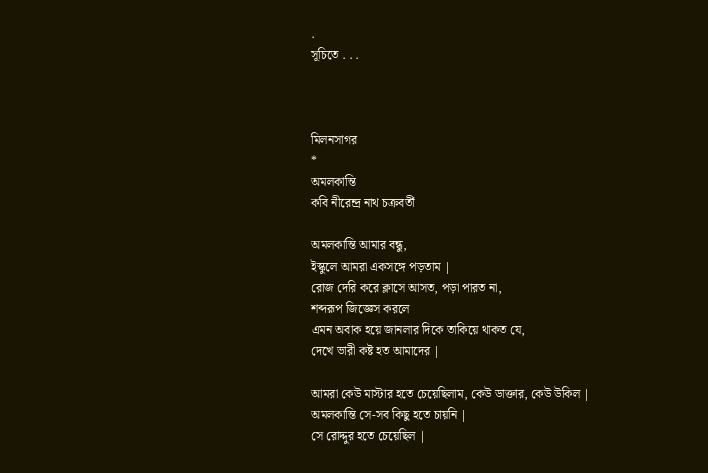.
সূচিতে . . .



মিলনসাগর
*
অমলকান্তি
কবি নীরেন্দ্র নাথ চক্রবর্তী

অমলকান্তি আমার বন্ধু,
ইস্কুলে আমরা একসঙ্গে পড়তাম |
রোজ দেরি করে ক্লাসে আসত, পড়া পারত না,
শব্দরূপ জিজ্ঞেস করলে
এমন অবাক হয়ে জানলার দিকে তাকিয়ে থাকত যে,
দেখে ভারী কষ্ট হত আমাদের |

আমরা কেউ মাস্টার হতে চেয়েছিলাম, কেউ ডাক্তার, কেউ উকিল |
অমলকান্তি সে-সব কিছু হতে চায়নি |
সে রোদ্দুর হতে চেয়েছিল |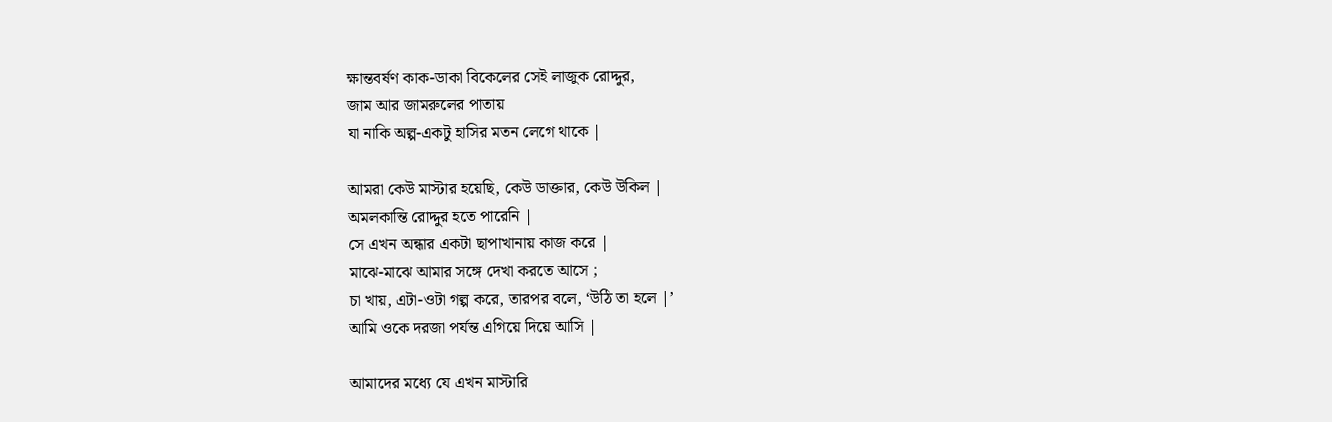ক্ষান্তবর্ষণ কাক-ডাকা বিকেলের সেই লাজুক রোদ্দুর,
জাম আর জামরুলের পাতায়
যা নাকি অল্প-একটু হাসির মতন লেগে থাকে |

আমরা কেউ মাস্টার হয়েছি, কেউ ডাক্তার, কেউ উকিল |
অমলকান্তি রোদ্দুর হতে পারেনি |
সে এখন অন্ধার একটা ছাপাখানায় কাজ করে |
মাঝে-মাঝে আমার সঙ্গে দেখা করতে আসে ;
চা খায়, এটা-ওটা গল্প করে, তারপর বলে, ‘উঠি তা হলে |’
আমি ওকে দরজা পর্যন্ত এগিয়ে দিয়ে আসি |

আমাদের মধ্যে যে এখন মাস্টারি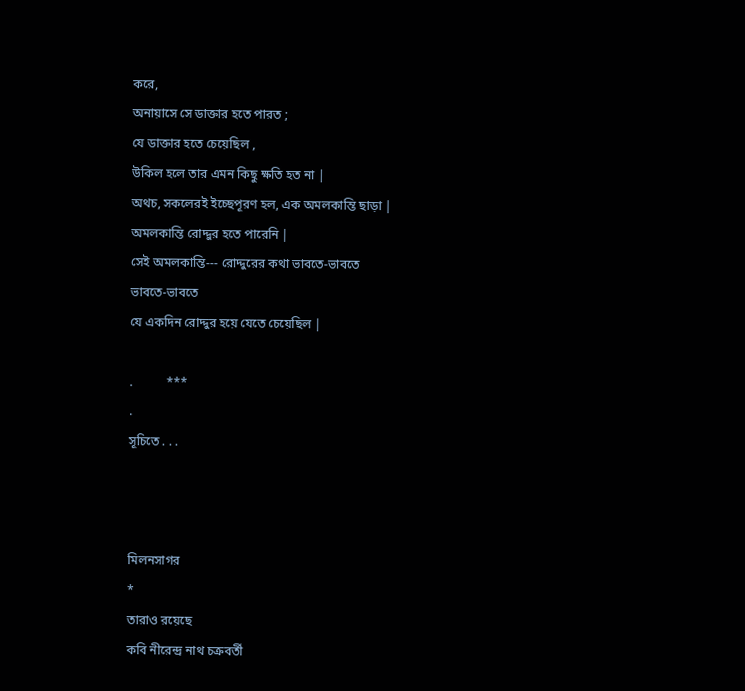করে,
অনায়াসে সে ডাক্তার হতে পারত ;
যে ডাক্তার হতে চেয়েছিল ,
উকিল হলে তার এমন কিছু ক্ষতি হত না |
অথচ, সকলেরই ইচ্ছেপূরণ হল, এক অমলকান্তি ছাড়া |
অমলকান্তি রোদ্দুর হতে পারেনি |
সেই অমলকান্তি--- রোদ্দুরের কথা ভাবতে-ভাবতে
ভাবতে-ভাবতে
যে একদিন রোদ্দুর হয়ে যেতে চেয়েছিল |

.           ***
.
সূচিতে . . .



মিলনসাগর
*
তারাও রয়েছে
কবি নীরেন্দ্র নাথ চক্রবর্তী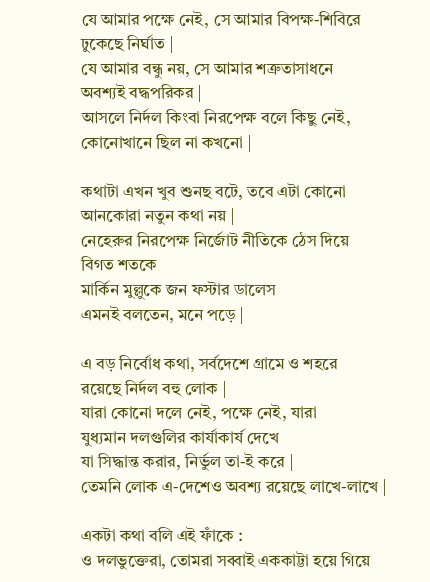যে আমার পক্ষে নেই, সে আমার বিপক্ষ-শিবিরে
ঢুকেছে নির্ঘাত |
যে আমার বন্ধু নয়, সে আমার শত্রুতাসাধনে
অবশ্যই বদ্ধপরিকর |
আসলে নির্দল কিংবা নিরপেক্ষ বলে কিছু নেই,
কোনোখানে ছিল না কখনো |

কথাটা এখন খুব শুনছ বটে, তবে এটা কোনো
আনকোরা নতুন কথা নয় |
নেহেরুর নিরপেক্ষ নির্জোট নীতিকে ঠেস দিয়ে
বিগত শতকে
মার্কিন মুল্লুকে জন ফস্টার ডালেস
এমনই বলতেন, মনে পড়ে |

এ বড় নির্বোধ কথা, সর্বদেশে গ্রামে ও শহরে
রয়েছে নির্দল বহু লোক |
যারা কোনো দলে নেই, পক্ষে নেই, যারা
যুধ্যমান দলগুলির কার্যাকার্য দেখে
যা সিদ্ধান্ত করার, নির্ভুল তা-ই করে |
তেমনি লোক এ-দেশেও অবশ্য রয়েছে লাখে-লাখে |

একটা কথা বলি এই ফাঁকে :
ও দলভুক্তেরা, তোমরা সব্বাই এককাট্টা হয়ে গিয়ে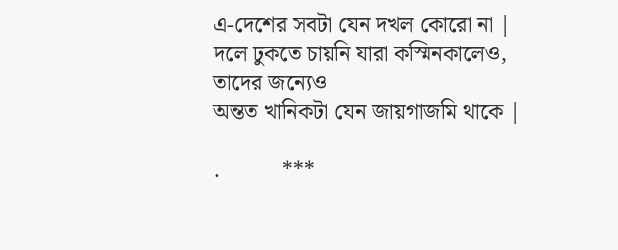এ-দেশের সবটা যেন দখল কোরো না |
দলে ঢুকতে চায়নি যারা কস্মিনকালেও,
তাদের জন্যেও
অন্তত খানিকটা যেন জায়গাজমি থাকে |

.           ***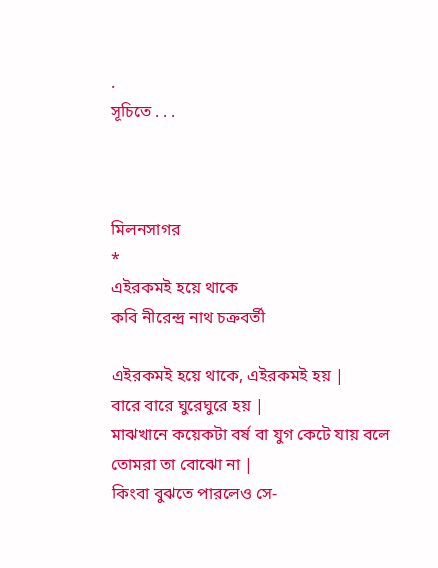.
সূচিতে . . .



মিলনসাগর
*
এইরকমই হয়ে থাকে
কবি নীরেন্দ্র নাথ চক্রবর্তী

এইরকমই হয়ে থাকে, এইরকমই হয় |
বারে বারে ঘুরেঘুরে হয় |
মাঝখানে কয়েকটা বর্ষ বা যুগ কেটে যায় বলে
তোমরা তা বোঝো না |
কিংবা বুঝতে পারলেও সে-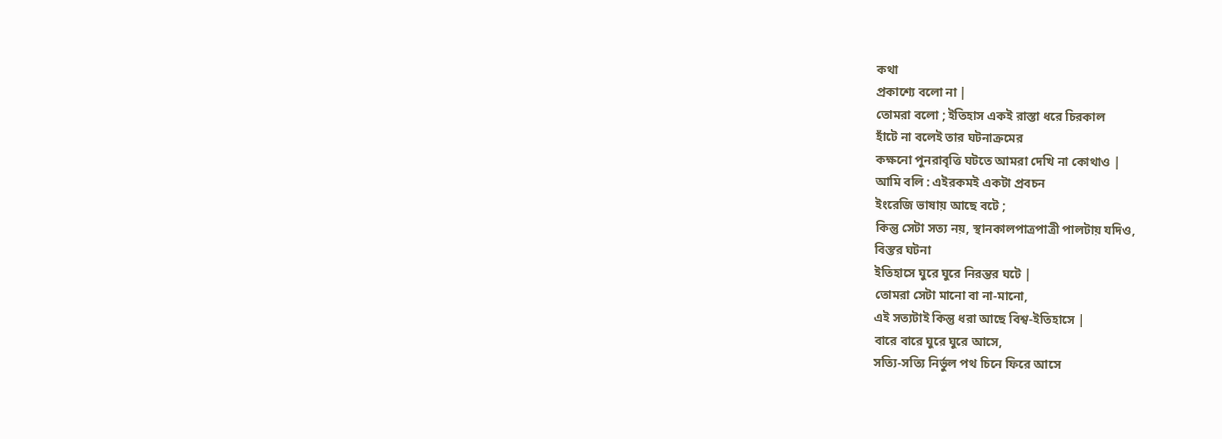কথা
প্রকাশ্যে বলো না |
তোমরা বলো ; ইতিহাস একই রাস্তা ধরে চিরকাল
হাঁটে না বলেই তার ঘটনাক্রমের
কক্ষনো পুনরাবৃত্তি ঘটতে আমরা দেখি না কোথাও |
আমি বলি : এইরকমই একটা প্রবচন
ইংরেজি ভাষায় আছে বটে ;
কিন্তু সেটা সত্য নয়, স্থানকালপাত্রপাত্রী পালটায় যদিও,
বিস্তর ঘটনা
ইতিহাসে ঘুরে ঘুরে নিরন্তর ঘটে |
তোমরা সেটা মানো বা না-মানো,
এই সত্যটাই কিন্তু ধরা আছে বিশ্ব-ইতিহাসে |
বারে বারে ঘুরে ঘুরে আসে,
সত্যি-সত্যি নির্ভুল পথ চিনে ফিরে আসে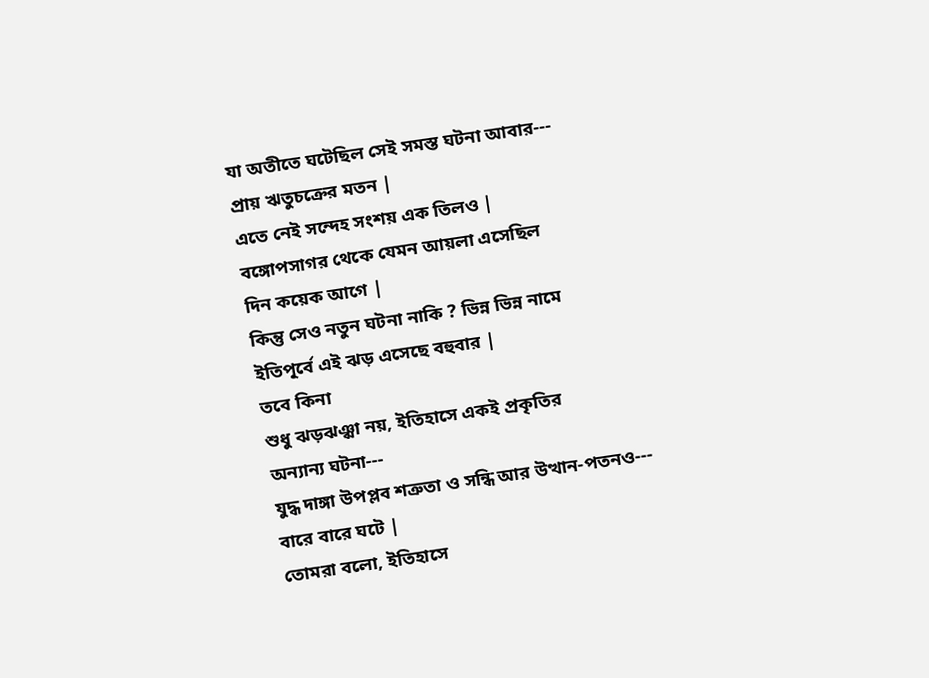যা অতীতে ঘটেছিল সেই সমস্ত ঘটনা আবার---
প্রায় ঋতুচক্রের মতন |
এতে নেই সন্দেহ সংশয় এক তিলও |
বঙ্গোপসাগর থেকে যেমন আয়লা এসেছিল
দিন কয়েক আগে |
কিন্তু সেও নতুন ঘটনা নাকি ? ভিন্ন ভিন্ন নামে
ইতিপূর্বে এই ঝড় এসেছে বহুবার |
তবে কিনা
শুধু ঝড়ঝঞ্ঝা নয়, ইতিহাসে একই প্রকৃতির
অন্যান্য ঘটনা---
যুদ্ধ দাঙ্গা উপপ্লব শত্রুতা ও সন্ধি আর উত্থান-পতনও---
বারে বারে ঘটে |
তোমরা বলো, ইতিহাসে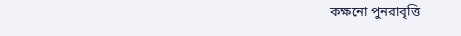কক্ষনো পুনরাবৃত্তি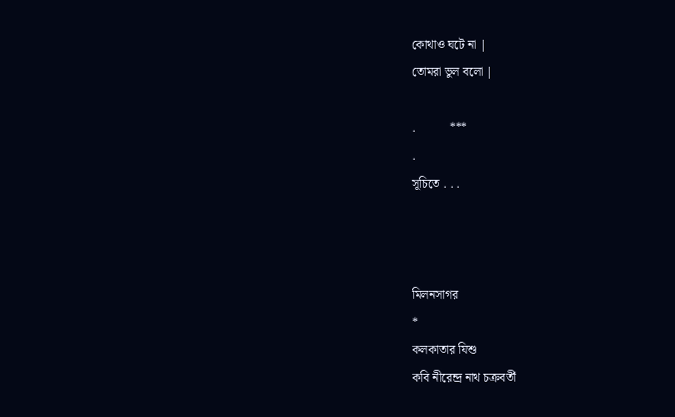কোথাও ঘটে না |
তোমরা ভুল বলো |

.           ***
.
সূচিতে . . .



মিলনসাগর
*
কলকাতার যিশু
কবি নীরেন্দ্র নাথ চক্রবর্তী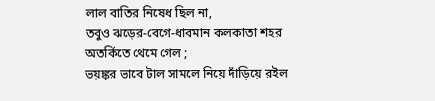লাল বাতির নিষেধ ছিল না,
তবুও ঝড়ের-বেগে-ধাবমান কলকাতা শহর
অতর্কিতে থেমে গেল ;
ভয়ঙ্কর ভাবে টাল সামলে নিয়ে দাঁড়িয়ে রইল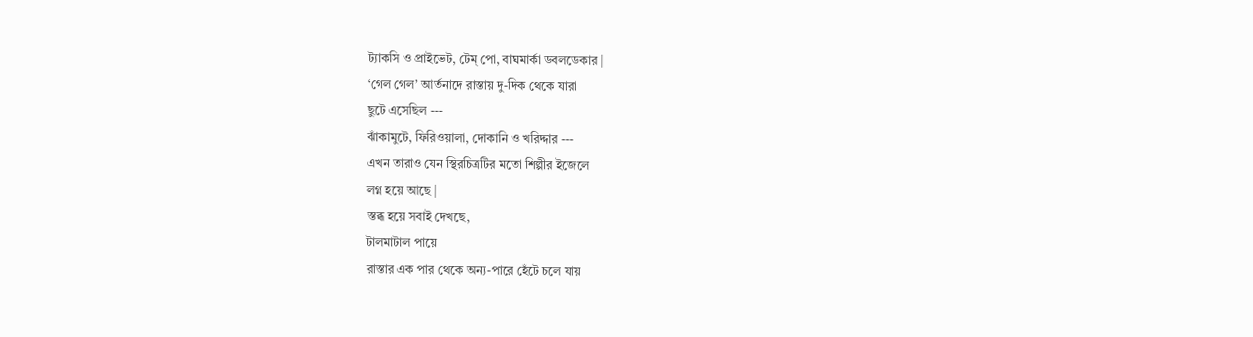ট্যাকসি ও প্রাইভেট, টেম্ পো, বাঘমার্কা ডবলডেকার |
‘গেল গেল’ আর্তনাদে রাস্তায় দু-দিক থেকে যারা
ছুটে এসেছিল ---
ঝাঁকামুটে, ফিরিওয়ালা, দোকানি ও খরিদ্দার ---
এখন তারাও যেন স্থিরচিত্রটির মতো শিল্পীর ইজেলে
লগ্ন হয়ে আছে |
স্তব্ধ হয়ে সবাই দেখছে,
টালমাটাল পায়ে
রাস্তার এক পার থেকে অন্য-পারে হেঁটে চলে যায়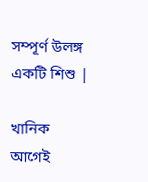সম্পূর্ণ উলঙ্গ একটি শিশু |

খানিক আগেই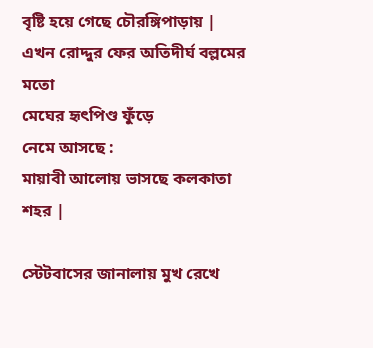বৃষ্টি হয়ে গেছে চৌরঙ্গিপাড়ায় |
এখন রোদ্দুর ফের অতিদীর্ঘ বল্লমের মতো
মেঘের হৃৎপিণ্ড ফুঁড়ে
নেমে আসছে :
মায়াবী আলোয় ভাসছে কলকাতা শহর |

স্টেটবাসের জানালায় মুখ রেখে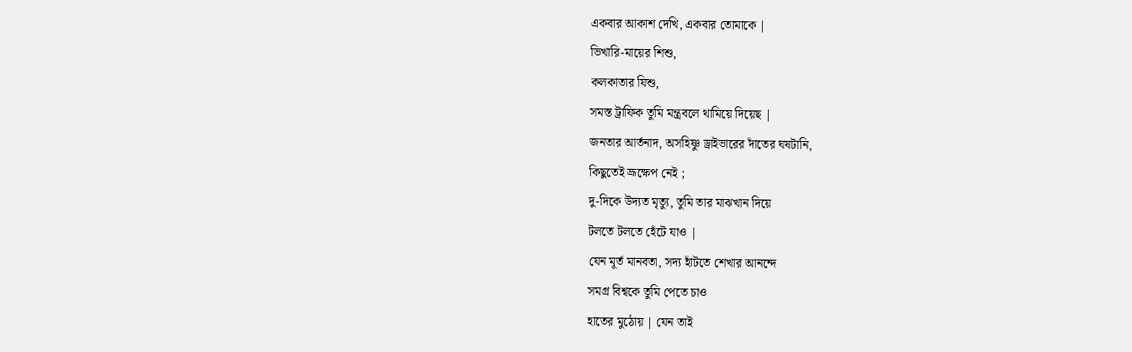একবার আকাশ দেখি, একবার তোমাকে |
ভিখারি-মায়ের শিশু,
কলকাতার যিশু,
সমস্ত ট্রাফিক তুমি মন্ত্রবলে থামিয়ে দিয়েছ |
জনতার আর্তনাদ, অসহিষ্ণু ড্রাইভারের দাঁতের ঘষটানি,
কিছুতেই ভ্রূক্ষেপ নেই ;
দু-দিকে উদ্যত মৃত্যু, তুমি তার মাঝখান দিয়ে
টলতে টলতে হেঁটে যাও |
যেন মূর্ত মানবতা, সদ্য হাঁটতে শেখার আনন্দে
সমগ্র বিশ্বকে তুমি পেতে চাও
হাতের মুঠোয় | যেন তাই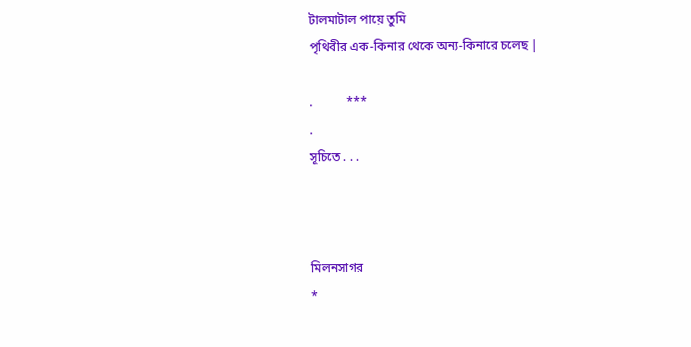টালমাটাল পায়ে তুমি
পৃথিবীর এক-কিনার থেকে অন্য-কিনারে চলেছ |

.           ***
.
সূচিতে . . .



মিলনসাগর
*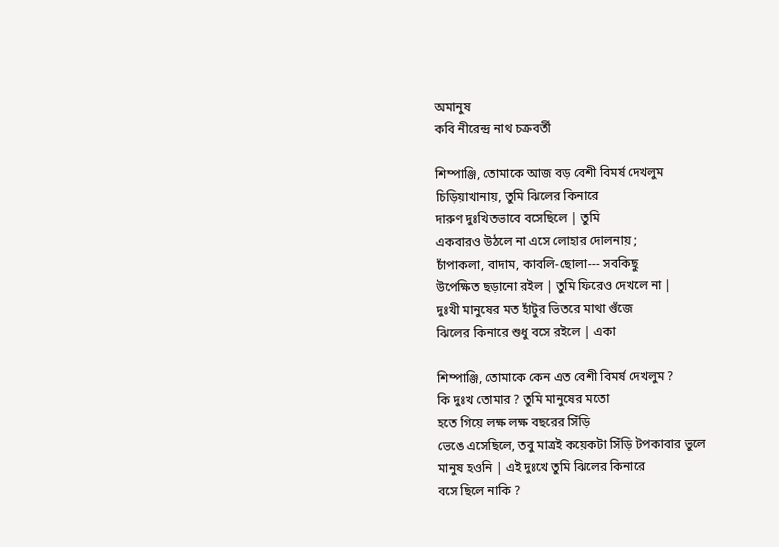অমানুষ
কবি নীরেন্দ্র নাথ চক্রবর্তী

শিম্পাঞ্জি, তোমাকে আজ বড় বেশী বিমর্ষ দেখলুম
চিড়িয়াখানায়, তুমি ঝিলের কিনারে
দারুণ দুঃখিতভাবে বসেছিলে | তুমি
একবারও উঠলে না এসে লোহার দোলনায় ;
চাঁপাকলা, বাদাম, কাবলি-ছোলা--- সবকিছু
উপেক্ষিত ছড়ানো রইল | তুমি ফিরেও দেখলে না |
দুঃখী মানুষের মত হাঁটুর ভিতরে মাথা গুঁজে
ঝিলের কিনারে শুধু বসে রইলে | একা

শিম্পাঞ্জি, তোমাকে কেন এত বেশী বিমর্ষ দেখলুম ?
কি দুঃখ তোমার ? তুমি মানুষের মতো
হতে গিয়ে লক্ষ লক্ষ বছরের সিঁড়ি
ভেঙে এসেছিলে, তবু মাত্রই কয়েকটা সিঁড়ি টপকাবার ভুলে
মানুষ হওনি | এই দুঃখে তুমি ঝিলের কিনারে
বসে ছিলে নাকি ?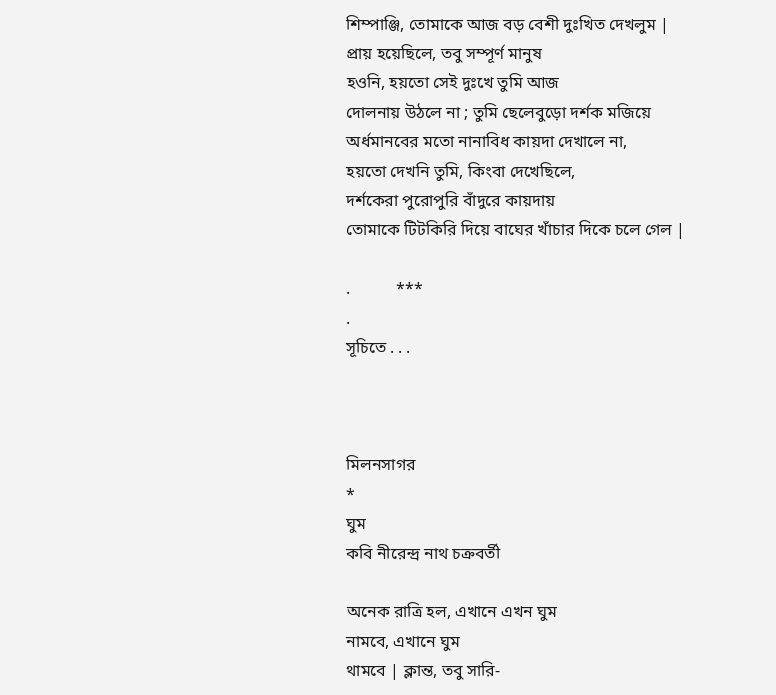শিম্পাঞ্জি, তোমাকে আজ বড় বেশী দুঃখিত দেখলুম |
প্রায় হয়েছিলে, তবু সম্পূর্ণ মানুষ
হওনি, হয়তো সেই দুঃখে তুমি আজ
দোলনায় উঠলে না ; তুমি ছেলেবুড়ো দর্শক মজিয়ে
অর্ধমানবের মতো নানাবিধ কায়দা দেখালে না,
হয়তো দেখনি তুমি, কিংবা দেখেছিলে,
দর্শকেরা পুরোপুরি বাঁদুরে কায়দায়
তোমাকে টিটকিরি দিয়ে বাঘের খাঁচার দিকে চলে গেল |

.           ***
.
সূচিতে . . .



মিলনসাগর
*
ঘুম
কবি নীরেন্দ্র নাথ চক্রবর্তী

অনেক রাত্রি হল, এখানে এখন ঘুম
নামবে, এখানে ঘুম
থামবে | ক্লান্ত, তবু সারি-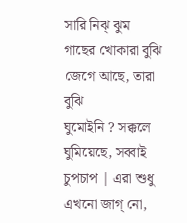সারি নিঝ্ ঝুম
গাছের খোকারা বুঝি
জেগে আছে, তারা বুঝি
ঘুমোইনি ? সক্কলে ঘুমিয়েছে, সব্বাই
চুপচাপ | এরা শুধু এখনো জাগ্ নো,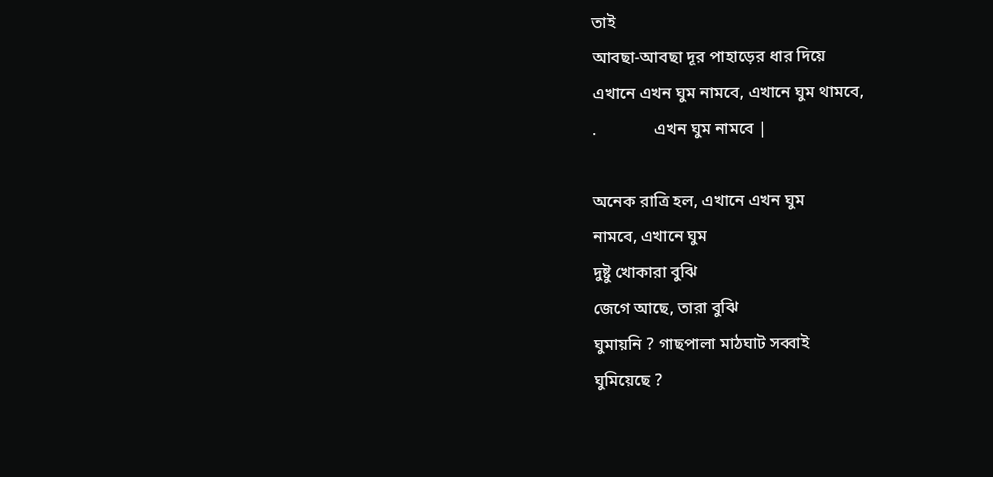তাই
আবছা-আবছা দূর পাহাড়ের ধার দিয়ে
এখানে এখন ঘুম নামবে, এখানে ঘুম থামবে,
.              এখন ঘুম নামবে |

অনেক রাত্রি হল, এখানে এখন ঘুম
নামবে, এখানে ঘুম
দুষ্টু খোকারা বুঝি
জেগে আছে, তারা বুঝি
ঘুমায়নি ? গাছপালা মাঠঘাট সব্বাই
ঘুমিয়েছে ?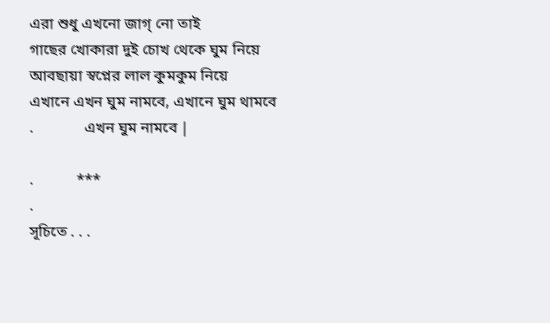এরা শুধু এখনো জাগ্ নো তাই
গাছের খোকারা দুই চোখ থেকে ঘুম নিয়ে
আবছায়া স্বপ্নের লাল কুমকুম নিয়ে
এখানে এখন ঘুম নামবে, এখানে ঘুম থামবে
.             এখন ঘুম নামবে |

.           ***
.
সূচিতে . . .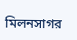মিলনসাগর